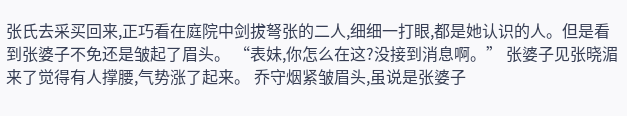张氏去采买回来,正巧看在庭院中剑拔弩张的二人,细细一打眼,都是她认识的人。但是看到张婆子不免还是皱起了眉头。 “表妹,你怎么在这?没接到消息啊。” 张婆子见张晓湄来了觉得有人撑腰,气势涨了起来。 乔守烟紧皱眉头,虽说是张婆子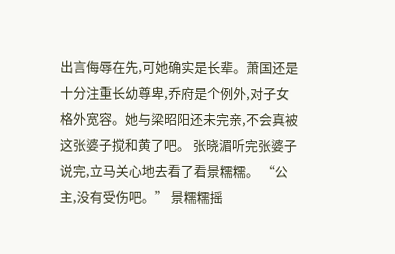出言侮辱在先,可她确实是长辈。萧国还是十分注重长幼尊卑,乔府是个例外,对子女格外宽容。她与梁昭阳还未完亲,不会真被这张婆子搅和黄了吧。 张晓湄听完张婆子说完,立马关心地去看了看景糯糯。 “公主,没有受伤吧。” 景糯糯摇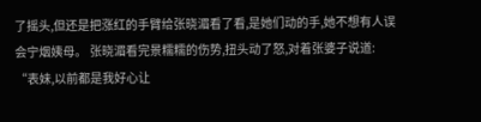了摇头,但还是把涨红的手臂给张晓湄看了看,是她们动的手,她不想有人误会宁烟姨母。 张晓湄看完景糯糯的伤势,扭头动了怒,对着张婆子说道: “表妹,以前都是我好心让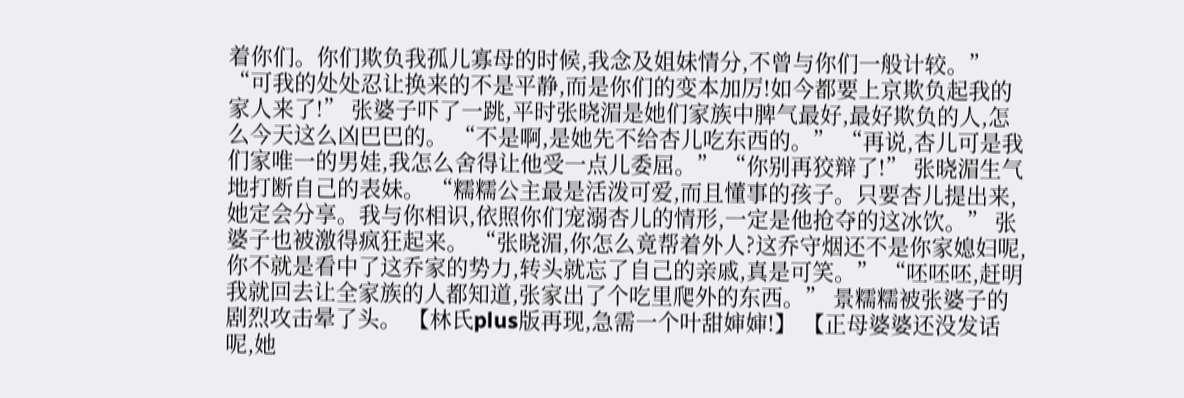着你们。你们欺负我孤儿寡母的时候,我念及姐妹情分,不曾与你们一般计较。” “可我的处处忍让换来的不是平静,而是你们的变本加厉!如今都要上京欺负起我的家人来了!” 张婆子吓了一跳,平时张晓湄是她们家族中脾气最好,最好欺负的人,怎么今天这么凶巴巴的。 “不是啊,是她先不给杏儿吃东西的。” “再说,杏儿可是我们家唯一的男娃,我怎么舍得让他受一点儿委屈。” “你别再狡辩了!” 张晓湄生气地打断自己的表妹。 “糯糯公主最是活泼可爱,而且懂事的孩子。只要杏儿提出来,她定会分享。我与你相识,依照你们宠溺杏儿的情形,一定是他抢夺的这冰饮。” 张婆子也被激得疯狂起来。 “张晓湄,你怎么竟帮着外人?这乔守烟还不是你家媳妇呢,你不就是看中了这乔家的势力,转头就忘了自己的亲戚,真是可笑。” “呸呸呸,赶明我就回去让全家族的人都知道,张家出了个吃里爬外的东西。” 景糯糯被张婆子的剧烈攻击晕了头。 【林氏plus版再现,急需一个叶甜婶婶!】 【正母婆婆还没发话呢,她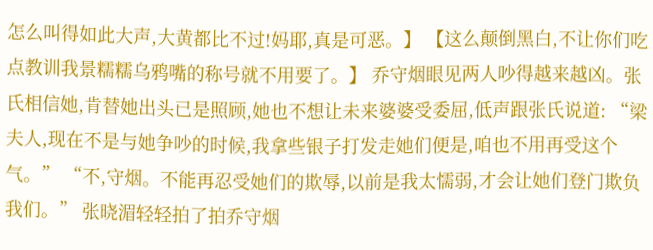怎么叫得如此大声,大黄都比不过!妈耶,真是可恶。】 【这么颠倒黑白,不让你们吃点教训我景糯糯乌鸦嘴的称号就不用要了。】 乔守烟眼见两人吵得越来越凶。张氏相信她,肯替她出头已是照顾,她也不想让未来婆婆受委屈,低声跟张氏说道: “梁夫人,现在不是与她争吵的时候,我拿些银子打发走她们便是,咱也不用再受这个气。” “不,守烟。不能再忍受她们的欺辱,以前是我太懦弱,才会让她们登门欺负我们。” 张晓湄轻轻拍了拍乔守烟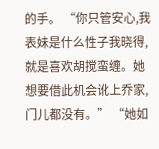的手。 “你只管安心,我表妹是什么性子我晓得,就是喜欢胡搅蛮缠。她想要借此机会讹上乔家,门儿都没有。” “她如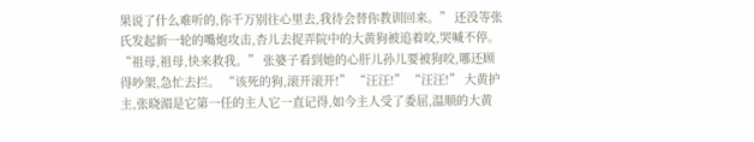果说了什么难听的,你千万别往心里去,我待会替你教训回来。” 还没等张氏发起新一轮的嘴炮攻击,杏儿去捉弄院中的大黄狗被追着咬,哭喊不停。 “祖母,祖母,快来救我。” 张婆子看到她的心肝儿孙儿要被狗咬,哪还顾得吵架,急忙去拦。 “该死的狗,滚开滚开!” “汪汪!” “汪汪!” 大黄护主,张晓湄是它第一任的主人它一直记得,如今主人受了委屈,温顺的大黄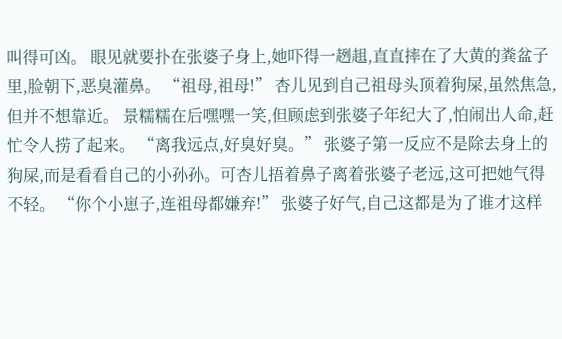叫得可凶。 眼见就要扑在张婆子身上,她吓得一趔趄,直直摔在了大黄的粪盆子里,脸朝下,恶臭灌鼻。 “祖母,祖母!” 杏儿见到自己祖母头顶着狗屎,虽然焦急,但并不想靠近。 景糯糯在后嘿嘿一笑,但顾虑到张婆子年纪大了,怕闹出人命,赶忙令人捞了起来。 “离我远点,好臭好臭。” 张婆子第一反应不是除去身上的狗屎,而是看看自己的小孙孙。可杏儿捂着鼻子离着张婆子老远,这可把她气得不轻。 “你个小崽子,连祖母都嫌弃!” 张婆子好气,自己这都是为了谁才这样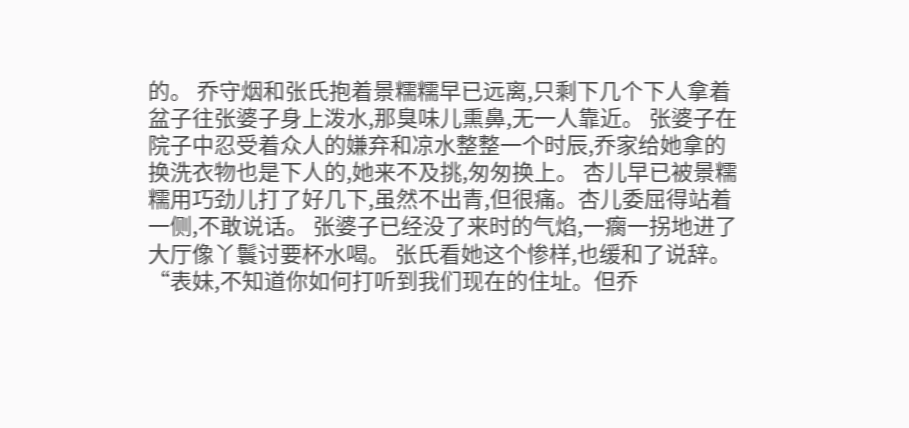的。 乔守烟和张氏抱着景糯糯早已远离,只剩下几个下人拿着盆子往张婆子身上泼水,那臭味儿熏鼻,无一人靠近。 张婆子在院子中忍受着众人的嫌弃和凉水整整一个时辰,乔家给她拿的换洗衣物也是下人的,她来不及挑,匆匆换上。 杏儿早已被景糯糯用巧劲儿打了好几下,虽然不出青,但很痛。杏儿委屈得站着一侧,不敢说话。 张婆子已经没了来时的气焰,一瘸一拐地进了大厅像丫鬟讨要杯水喝。 张氏看她这个惨样,也缓和了说辞。 “表妹,不知道你如何打听到我们现在的住址。但乔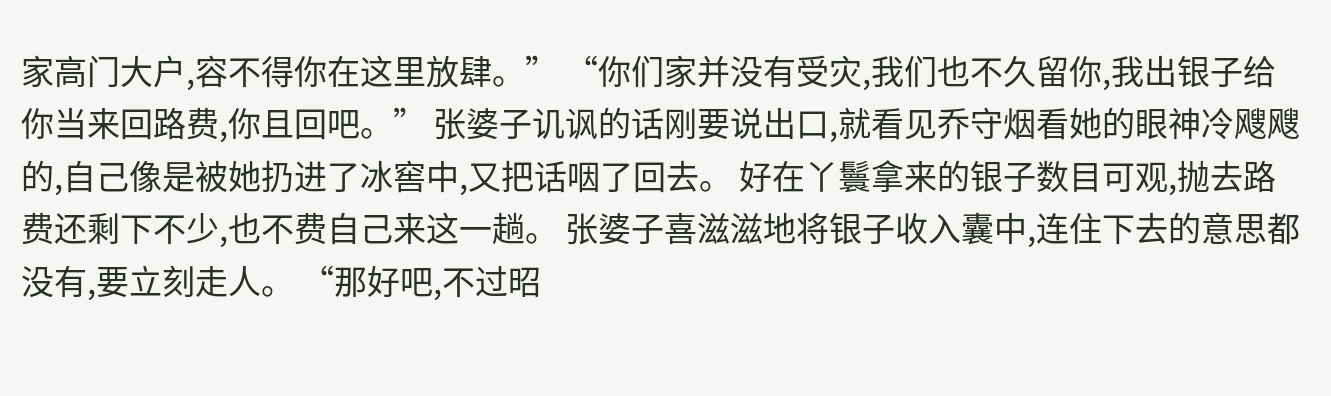家高门大户,容不得你在这里放肆。” “你们家并没有受灾,我们也不久留你,我出银子给你当来回路费,你且回吧。” 张婆子讥讽的话刚要说出口,就看见乔守烟看她的眼神冷飕飕的,自己像是被她扔进了冰窖中,又把话咽了回去。 好在丫鬟拿来的银子数目可观,抛去路费还剩下不少,也不费自己来这一趟。 张婆子喜滋滋地将银子收入囊中,连住下去的意思都没有,要立刻走人。 “那好吧,不过昭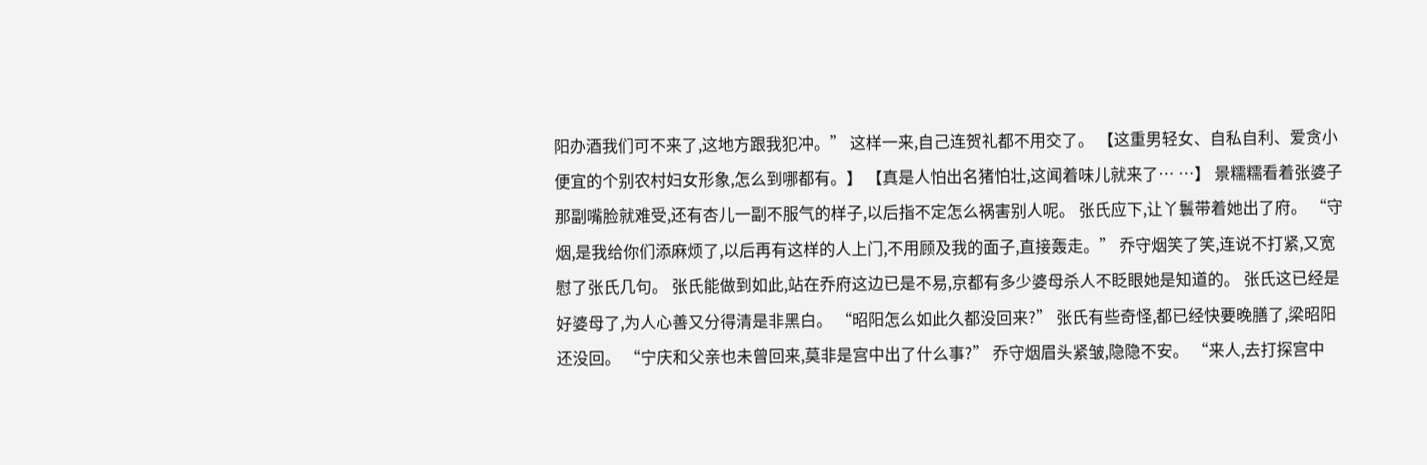阳办酒我们可不来了,这地方跟我犯冲。” 这样一来,自己连贺礼都不用交了。 【这重男轻女、自私自利、爱贪小便宜的个别农村妇女形象,怎么到哪都有。】 【真是人怕出名猪怕壮,这闻着味儿就来了… …】 景糯糯看着张婆子那副嘴脸就难受,还有杏儿一副不服气的样子,以后指不定怎么祸害别人呢。 张氏应下,让丫鬟带着她出了府。 “守烟,是我给你们添麻烦了,以后再有这样的人上门,不用顾及我的面子,直接轰走。” 乔守烟笑了笑,连说不打紧,又宽慰了张氏几句。 张氏能做到如此,站在乔府这边已是不易,京都有多少婆母杀人不眨眼她是知道的。 张氏这已经是好婆母了,为人心善又分得清是非黑白。 “昭阳怎么如此久都没回来?” 张氏有些奇怪,都已经快要晚膳了,梁昭阳还没回。 “宁庆和父亲也未曾回来,莫非是宫中出了什么事?” 乔守烟眉头紧皱,隐隐不安。 “来人,去打探宫中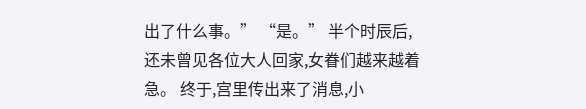出了什么事。” “是。” 半个时辰后,还未曾见各位大人回家,女眷们越来越着急。 终于,宫里传出来了消息,小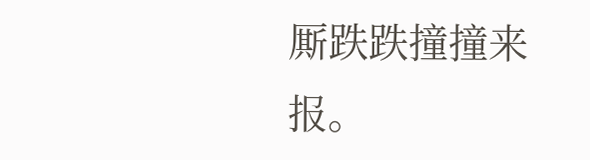厮跌跌撞撞来报。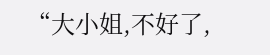“大小姐,不好了,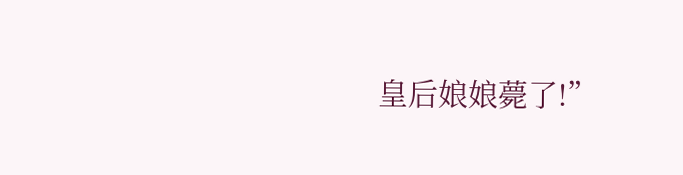皇后娘娘薨了!”